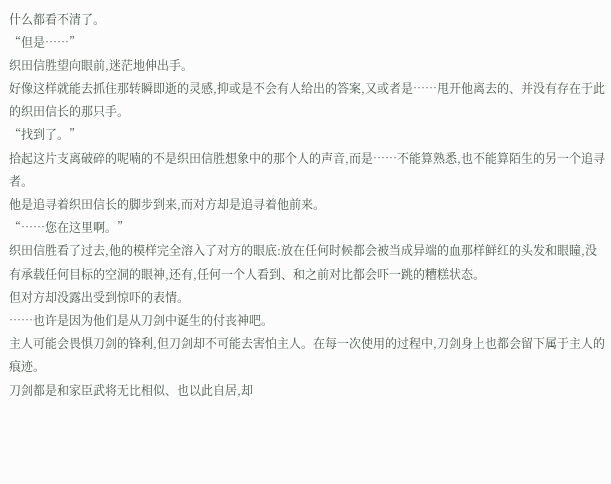什么都看不清了。
“但是……”
织田信胜望向眼前,迷茫地伸出手。
好像这样就能去抓住那转瞬即逝的灵感,抑或是不会有人给出的答案,又或者是……甩开他离去的、并没有存在于此的织田信长的那只手。
“找到了。”
拾起这片支离破碎的呢喃的不是织田信胜想象中的那个人的声音,而是……不能算熟悉,也不能算陌生的另一个追寻者。
他是追寻着织田信长的脚步到来,而对方却是追寻着他前来。
“……您在这里啊。”
织田信胜看了过去,他的模样完全溶入了对方的眼底:放在任何时候都会被当成异端的血那样鲜红的头发和眼瞳,没有承载任何目标的空洞的眼神,还有,任何一个人看到、和之前对比都会吓一跳的糟糕状态。
但对方却没露出受到惊吓的表情。
……也许是因为他们是从刀剑中诞生的付丧神吧。
主人可能会畏惧刀剑的锋利,但刀剑却不可能去害怕主人。在每一次使用的过程中,刀剑身上也都会留下属于主人的痕迹。
刀剑都是和家臣武将无比相似、也以此自居,却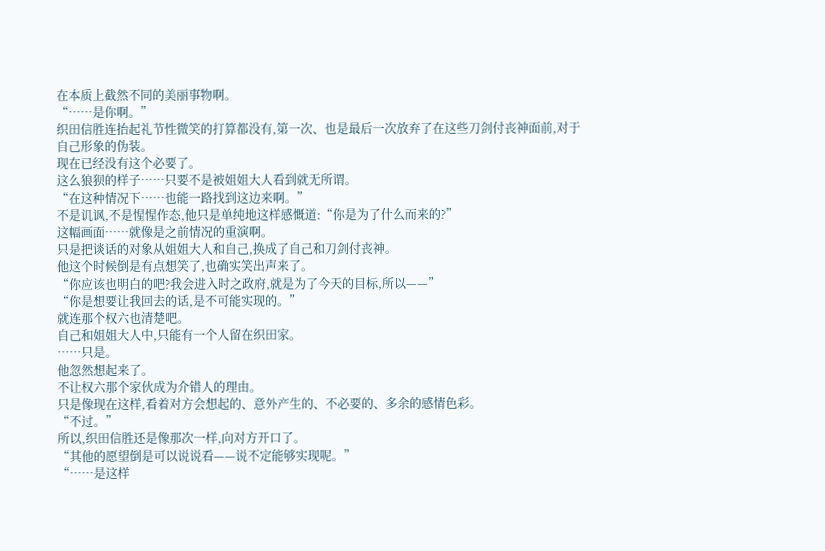在本质上截然不同的美丽事物啊。
“……是你啊。”
织田信胜连抬起礼节性微笑的打算都没有,第一次、也是最后一次放弃了在这些刀剑付丧神面前,对于自己形象的伪装。
现在已经没有这个必要了。
这么狼狈的样子……只要不是被姐姐大人看到就无所谓。
“在这种情况下……也能一路找到这边来啊。”
不是讥讽,不是惺惺作态,他只是单纯地这样感慨道:“你是为了什么而来的?”
这幅画面……就像是之前情况的重演啊。
只是把谈话的对象从姐姐大人和自己,换成了自己和刀剑付丧神。
他这个时候倒是有点想笑了,也确实笑出声来了。
“你应该也明白的吧?我会进入时之政府,就是为了今天的目标,所以——”
“你是想要让我回去的话,是不可能实现的。”
就连那个权六也清楚吧。
自己和姐姐大人中,只能有一个人留在织田家。
……只是。
他忽然想起来了。
不让权六那个家伙成为介错人的理由。
只是像现在这样,看着对方会想起的、意外产生的、不必要的、多余的感情色彩。
“不过。”
所以,织田信胜还是像那次一样,向对方开口了。
“其他的愿望倒是可以说说看——说不定能够实现呢。”
“……是这样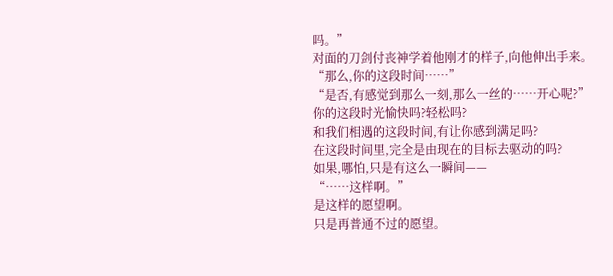吗。”
对面的刀剑付丧神学着他刚才的样子,向他伸出手来。
“那么,你的这段时间……”
“是否,有感觉到那么一刻,那么一丝的……开心呢?”
你的这段时光愉快吗?轻松吗?
和我们相遇的这段时间,有让你感到满足吗?
在这段时间里,完全是由现在的目标去驱动的吗?
如果,哪怕,只是有这么一瞬间——
“……这样啊。”
是这样的愿望啊。
只是再普通不过的愿望。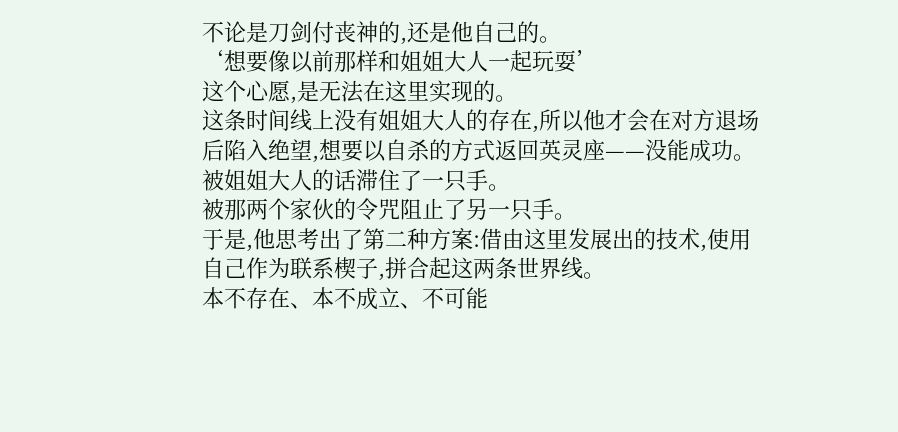不论是刀剑付丧神的,还是他自己的。
‘想要像以前那样和姐姐大人一起玩耍’
这个心愿,是无法在这里实现的。
这条时间线上没有姐姐大人的存在,所以他才会在对方退场后陷入绝望,想要以自杀的方式返回英灵座——没能成功。
被姐姐大人的话滞住了一只手。
被那两个家伙的令咒阻止了另一只手。
于是,他思考出了第二种方案:借由这里发展出的技术,使用自己作为联系楔子,拼合起这两条世界线。
本不存在、本不成立、不可能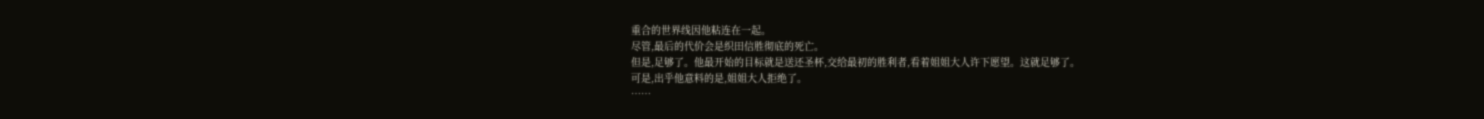重合的世界线因他粘连在一起。
尽管,最后的代价会是织田信胜彻底的死亡。
但是,足够了。他最开始的目标就是送还圣杯,交给最初的胜利者,看着姐姐大人许下愿望。这就足够了。
可是,出乎他意料的是,姐姐大人拒绝了。
……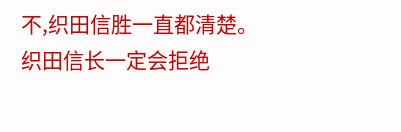不,织田信胜一直都清楚。
织田信长一定会拒绝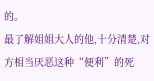的。
最了解姐姐大人的他,十分清楚,对方相当厌恶这种“便利”的死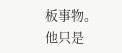板事物。
他只是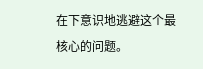在下意识地逃避这个最核心的问题。